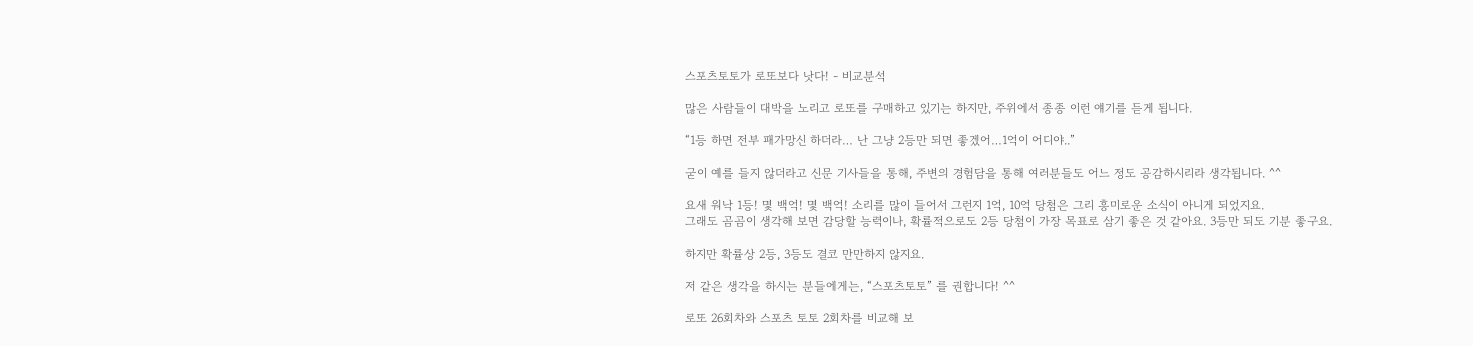스포츠토토가 로또보다 낫다! - 비교분석

많은 사람들이 대박을 노리고 로또를 구매하고 있기는 하지만, 주위에서 종종 이런 얘기를 듣게 됩니다.

“1등 하면 전부 패가망신 하더라… 난 그냥 2등만 되면 좋겠어…1억이 어디야..”

굳이 예를 들지 않더라고 신문 기사들을 통해, 주변의 경험담을 통해 여러분들도 어느 정도 공감하시리라 생각됩니다. ^^

요새 워낙 1등! 몇 백억! 몇 백억! 소리를 많이 들어서 그런지 1억, 10억 당첨은 그리 흥미로운 소식이 아니게 되었지요.
그래도 곰곰이 생각해 보면 감당할 능력이나, 확률적으로도 2등 당첨이 가장 목표로 삼기 좋은 것 같아요. 3등만 되도 기분 좋구요.

하지만 확률상 2등, 3등도 결코 만만하지 않지요.

저 같은 생각을 하시는 분들에게는, “스포츠토토” 를 권합니다! ^^

로또 26회차와 스포츠 토토 2회차를 비교해 보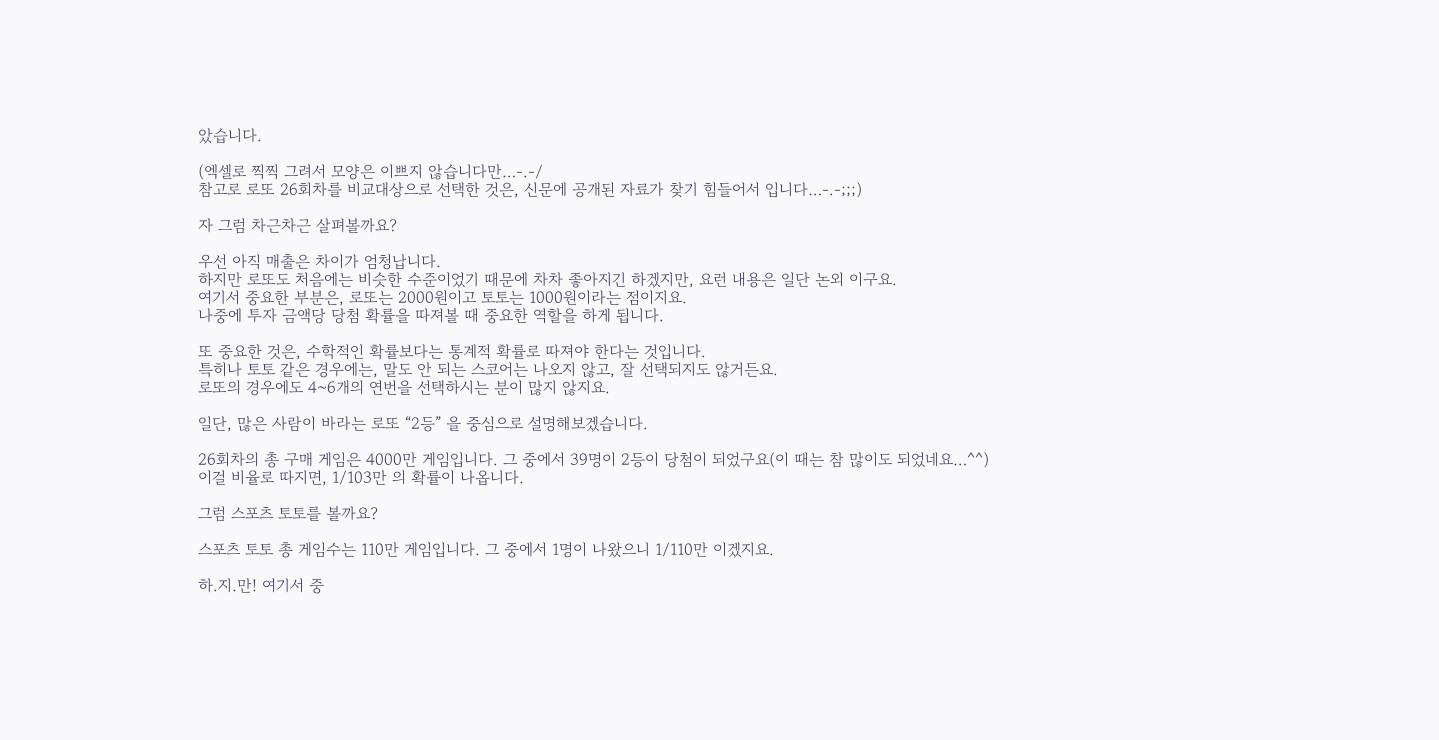았습니다.

(엑셀로 찍찍 그려서 모양은 이쁘지 않습니다만…-.-/
참고로 로또 26회차를 비교대상으로 선택한 것은, 신문에 공개된 자료가 찾기 힘들어서 입니다…-.-;;;)

자 그럼 차근차근 살펴볼까요?

우선 아직 매출은 차이가 엄청납니다.
하지만 로또도 처음에는 비슷한 수준이었기 때문에 차차 좋아지긴 하겠지만, 요런 내용은 일단 논외 이구요.
여기서 중요한 부분은, 로또는 2000원이고 토토는 1000원이라는 점이지요.
나중에 투자 금액당 당첨 확률을 따져볼 때 중요한 역할을 하게 됩니다.

또 중요한 것은, 수학적인 확률보다는 통계적 확률로 따져야 한다는 것입니다.
특히나 토토 같은 경우에는, 말도 안 되는 스코어는 나오지 않고, 잘 선택되지도 않거든요.
로또의 경우에도 4~6개의 연번을 선택하시는 분이 많지 않지요.

일단, 많은 사람이 바라는 로또 “2등” 을 중심으로 설명해보겠습니다.

26회차의 총 구매 게임은 4000만 게임입니다. 그 중에서 39명이 2등이 당첨이 되었구요(이 때는 참 많이도 되었네요…^^)
이걸 비율로 따지면, 1/103만 의 확률이 나옵니다.

그럼 스포츠 토토를 볼까요?

스포츠 토토 총 게임수는 110만 게임입니다. 그 중에서 1명이 나왔으니 1/110만 이겠지요.

하.지.만! 여기서 중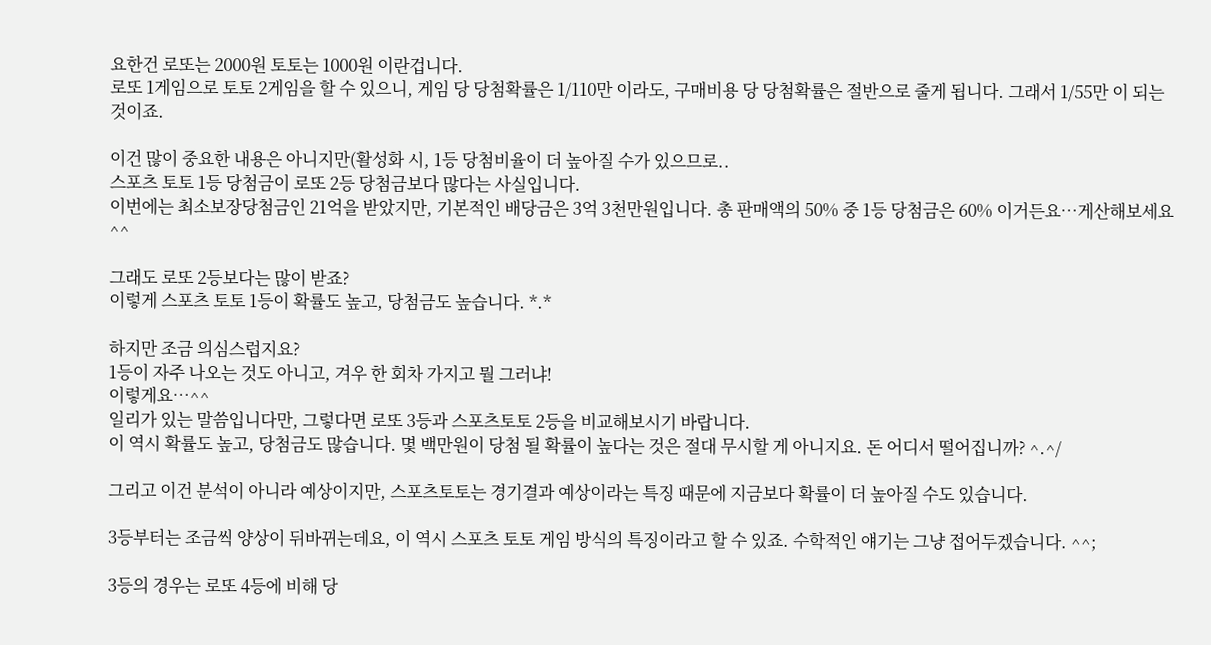요한건 로또는 2000원 토토는 1000원 이란겁니다.
로또 1게임으로 토토 2게임을 할 수 있으니, 게임 당 당첨확률은 1/110만 이라도, 구매비용 당 당첨확률은 절반으로 줄게 됩니다. 그래서 1/55만 이 되는 것이죠.

이건 많이 중요한 내용은 아니지만(활성화 시, 1등 당첨비율이 더 높아질 수가 있으므로..
스포츠 토토 1등 당첨금이 로또 2등 당첨금보다 많다는 사실입니다.
이번에는 최소보장당첨금인 21억을 받았지만, 기본적인 배당금은 3억 3천만원입니다. 총 판매액의 50% 중 1등 당첨금은 60% 이거든요…게산해보세요 ^^

그래도 로또 2등보다는 많이 받죠?
이렇게 스포츠 토토 1등이 확률도 높고, 당첨금도 높습니다. *.*

하지만 조금 의심스럽지요?
1등이 자주 나오는 것도 아니고, 겨우 한 회차 가지고 뭘 그러냐!
이렇게요…^^
일리가 있는 말씀입니다만, 그렇다면 로또 3등과 스포츠토토 2등을 비교해보시기 바랍니다.
이 역시 확률도 높고, 당첨금도 많습니다. 몇 백만원이 당첨 될 확률이 높다는 것은 절대 무시할 게 아니지요. 돈 어디서 떨어집니까? ^.^/

그리고 이건 분석이 아니라 예상이지만, 스포츠토토는 경기결과 예상이라는 특징 때문에 지금보다 확률이 더 높아질 수도 있습니다.

3등부터는 조금씩 양상이 뒤바뀌는데요, 이 역시 스포츠 토토 게임 방식의 특징이라고 할 수 있죠. 수학적인 얘기는 그냥 접어두겠습니다. ^^;

3등의 경우는 로또 4등에 비해 당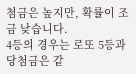첨금은 높지만, 확률이 조금 낮습니다.
4등의 경우는 로또 5등과 당첨금은 같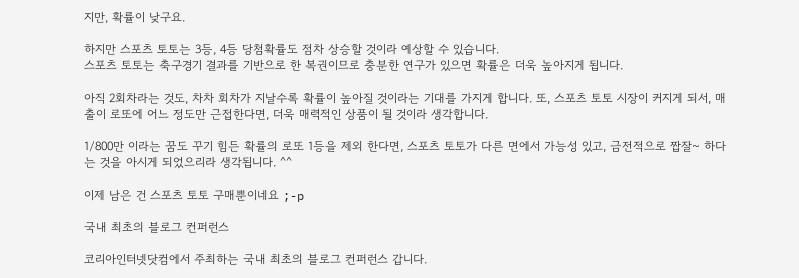지만, 확률이 낮구요.

하지만 스포츠 토토는 3등, 4등 당첨확률도 점차 상승할 것이라 예상할 수 있습니다.
스포츠 토토는 축구경기 결과를 기반으로 한 복권이므로 충분한 연구가 있으면 확률은 더욱 높아지게 됩니다.

아직 2회차라는 것도, 차차 회차가 지날수록 확률이 높아질 것이라는 기대를 가지게 합니다. 또, 스포츠 토토 시장이 커지게 되서, 매출이 로또에 어느 정도만 근접한다면, 더욱 매력적인 상품이 될 것이라 생각합니다.

1/800만 이라는 꿈도 꾸기 힘든 확률의 로또 1등을 제외 한다면, 스포츠 토토가 다른 면에서 가능성 있고, 금전적으로 짭잘~ 하다는 것을 아시게 되었으리라 생각됩니다. ^^

이제 남은 건 스포츠 토토 구매뿐이네요 ;-p

국내 최초의 블로그 컨퍼런스

코리아인터넷닷컴에서 주최하는 국내 최초의 블로그 컨퍼런스 갑니다.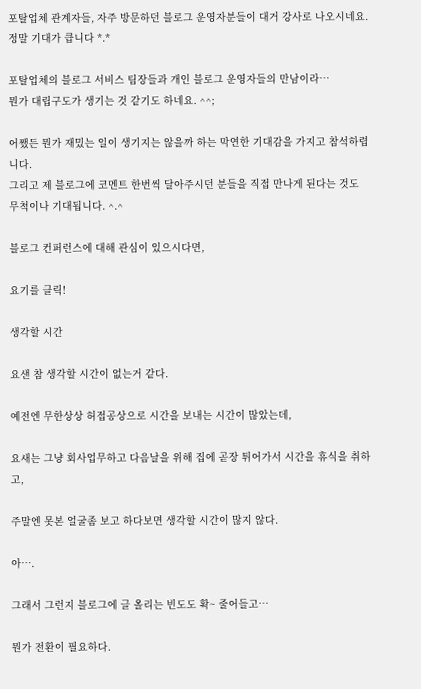포탈업체 관계자들, 자주 방문하던 블로그 운영자분들이 대거 강사로 나오시네요.
정말 기대가 큽니다 *.*

포탈업체의 블로그 서비스 팀장들과 개인 블로그 운영자들의 만남이라…
뭔가 대립구도가 생기는 것 같기도 하네요. ^^;

어쨌든 뭔가 재밌는 일이 생기지는 않을까 하는 막연한 기대감을 가지고 참석하렵니다.
그리고 제 블로그에 코멘트 한번씩 달아주시던 분들을 직접 만나게 된다는 것도 무척이나 기대됩니다. ^.^

블로그 컨퍼런스에 대해 관심이 있으시다면,

요기를 클릭!

생각할 시간

요샌 참 생각할 시간이 없는거 같다.

예전엔 무한상상 허접공상으로 시간을 보내는 시간이 많았는데,

요새는 그냥 회사업무하고 다음날을 위해 집에 곧장 튀어가서 시간을 휴식을 취하고,

주말엔 못본 얼굴좀 보고 하다보면 생각할 시간이 많지 않다.

아….

그래서 그런지 블로그에 글 올리는 빈도도 확~ 줄어들고…

뭔가 전환이 필요하다.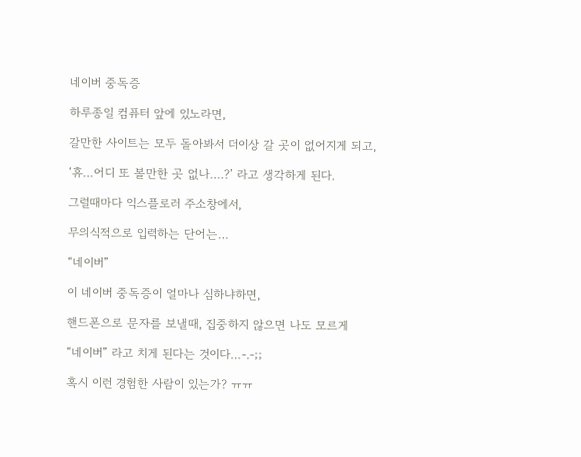네이버 중독증

하루종일 컴퓨터 앞에 있노라면,

갈만한 사이트는 모두 돌아봐서 더이상 갈 곳이 없어지게 되고,

‘휴…어디 또 볼만한 곳 없나….?’ 라고 생각하게 된다.

그럴때마다 익스플로러 주소창에서,

무의식적으로 입력하는 단어는…

“네이버”

이 네이버 중독증이 얼마나 심하냐하면,

핸드폰으로 문자를 보낼때, 집중하지 않으면 나도 모르게

“네이버” 라고 치게 된다는 것이다…-.-;;

혹시 이런 경험한 사람이 있는가? ㅠㅠ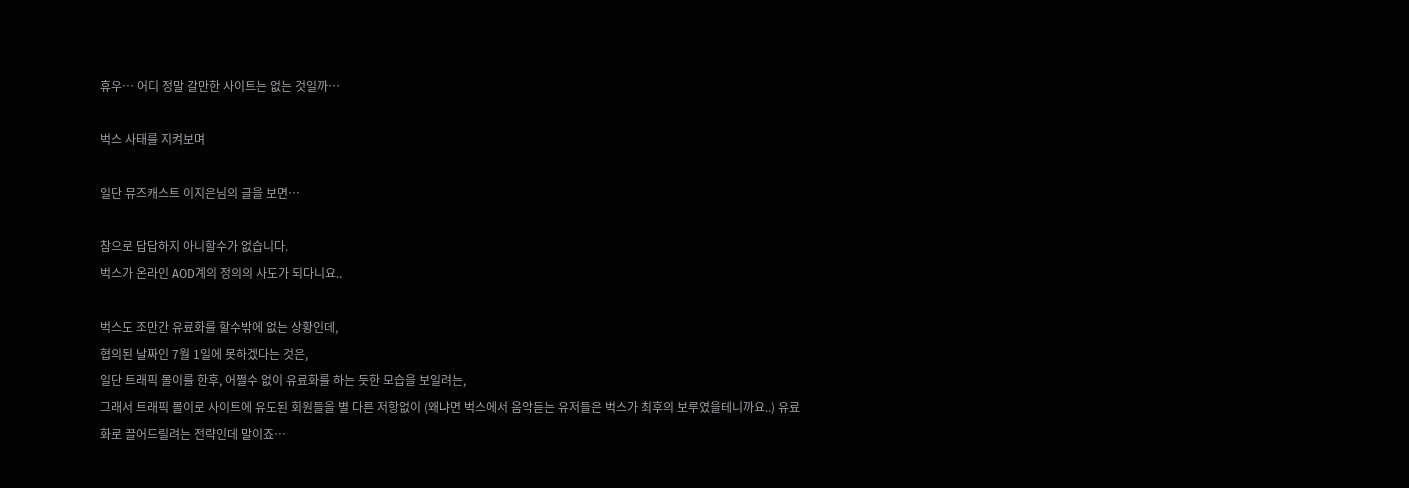휴우… 어디 정말 갈만한 사이트는 없는 것일까…

벅스 사태를 지켜보며

일단 뮤즈캐스트 이지은님의 글을 보면…

참으로 답답하지 아니할수가 없습니다.
벅스가 온라인 AOD계의 정의의 사도가 되다니요..

벅스도 조만간 유료화를 할수밖에 없는 상황인데,
협의된 날짜인 7월 1일에 못하겠다는 것은,
일단 트래픽 몰이를 한후, 어쩔수 없이 유료화를 하는 듯한 모습을 보일려는,
그래서 트래픽 몰이로 사이트에 유도된 회원들을 별 다른 저항없이 (왜냐면 벅스에서 음악듣는 유저들은 벅스가 최후의 보루였을테니까요..) 유료화로 끌어드릴려는 전략인데 말이죠…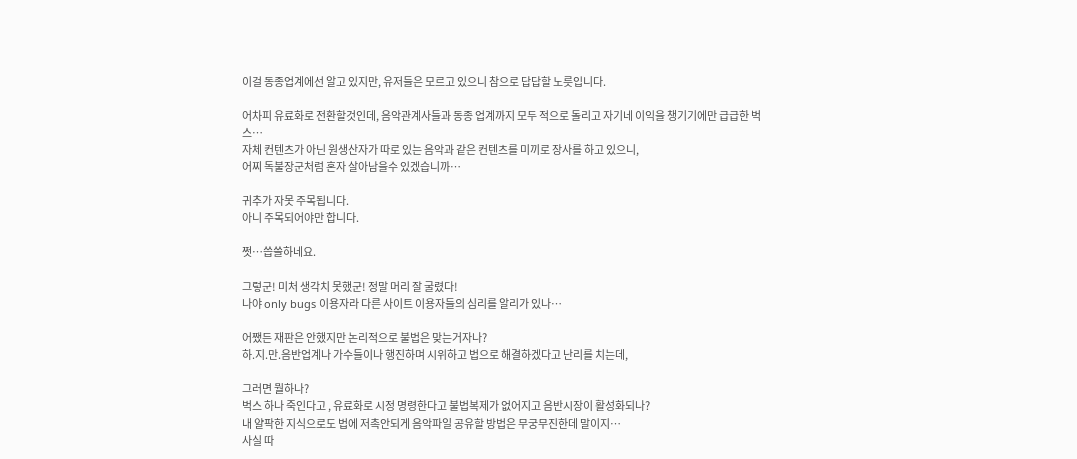이걸 동종업계에선 알고 있지만, 유저들은 모르고 있으니 참으로 답답할 노릇입니다.

어차피 유료화로 전환할것인데, 음악관계사들과 동종 업계까지 모두 적으로 돌리고 자기네 이익을 챙기기에만 급급한 벅스…
자체 컨텐츠가 아닌 원생산자가 따로 있는 음악과 같은 컨텐츠를 미끼로 장사를 하고 있으니,
어찌 독불장군처럼 혼자 살아남을수 있겠습니까…

귀추가 자못 주목됩니다.
아니 주목되어야만 합니다.

쩟…씁쓸하네요.

그렇군! 미처 생각치 못했군! 정말 머리 잘 굴렸다!
나야 only bugs 이용자라 다른 사이트 이용자들의 심리를 알리가 있나…

어쨌든 재판은 안했지만 논리적으로 불법은 맞는거자나?
하.지.만.음반업계나 가수들이나 행진하며 시위하고 법으로 해결하겠다고 난리를 치는데,

그러면 뭘하나?
벅스 하나 죽인다고 , 유료화로 시정 명령한다고 불법복제가 없어지고 음반시장이 활성화되나?
내 얄팍한 지식으로도 법에 저촉안되게 음악파일 공유할 방법은 무궁무진한데 말이지…
사실 따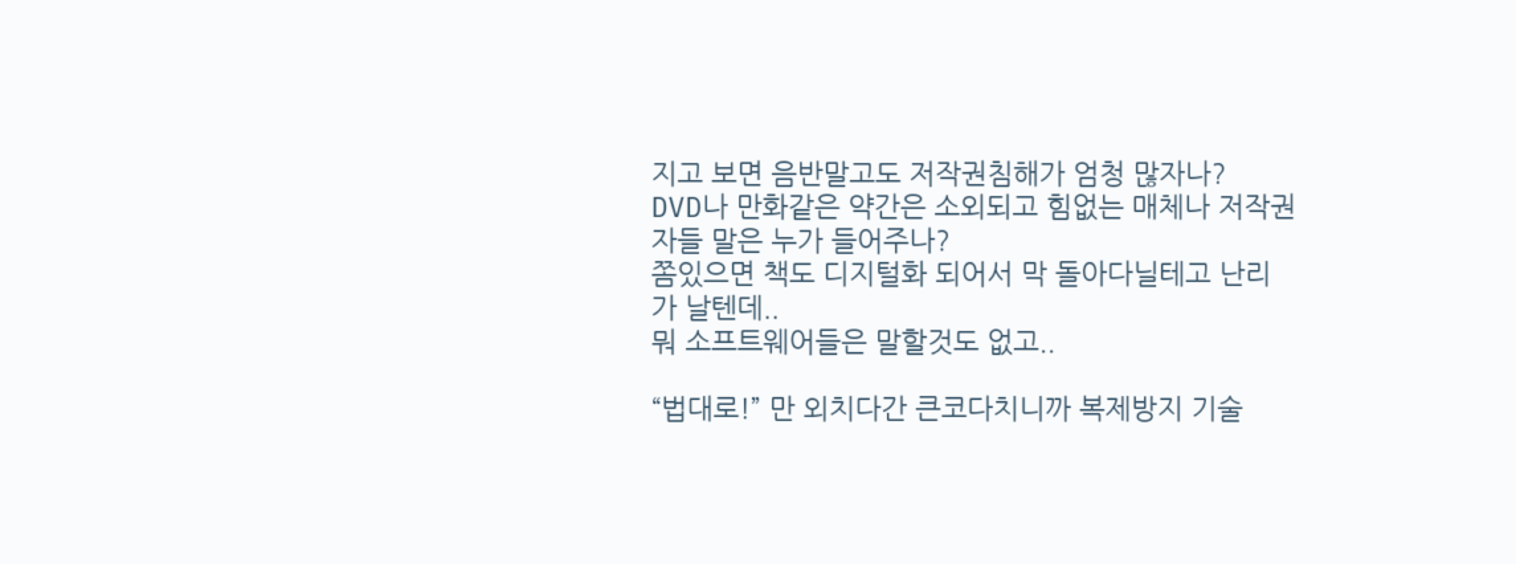지고 보면 음반말고도 저작권침해가 엄청 많자나?
DVD나 만화같은 약간은 소외되고 힘없는 매체나 저작권자들 말은 누가 들어주나?
쫌있으면 책도 디지털화 되어서 막 돌아다닐테고 난리가 날텐데..
뭐 소프트웨어들은 말할것도 없고..

“법대로!” 만 외치다간 큰코다치니까 복제방지 기술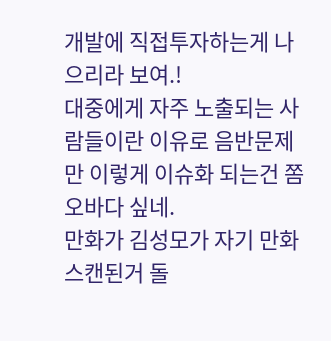개발에 직접투자하는게 나으리라 보여.!
대중에게 자주 노출되는 사람들이란 이유로 음반문제만 이렇게 이슈화 되는건 쫌 오바다 싶네.
만화가 김성모가 자기 만화 스캔된거 돌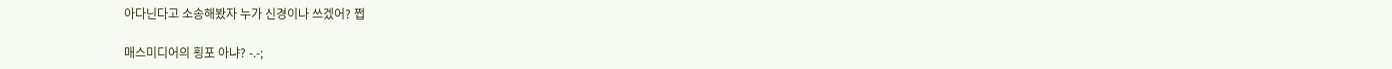아다닌다고 소송해봤자 누가 신경이나 쓰겠어? 쩝

매스미디어의 횡포 아냐? -.-;